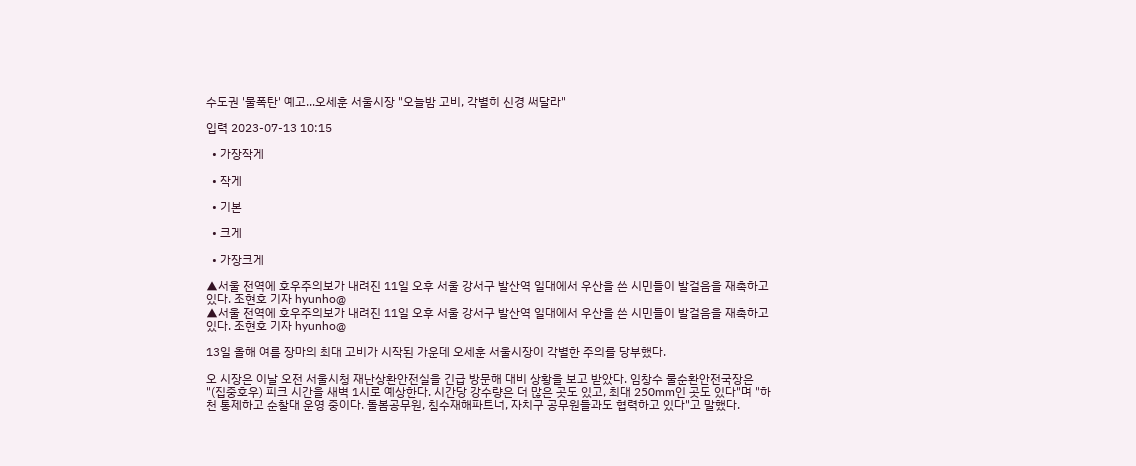수도권 '물폭탄' 예고...오세훈 서울시장 "오늘밤 고비, 각별히 신경 써달라"

입력 2023-07-13 10:15

  • 가장작게

  • 작게

  • 기본

  • 크게

  • 가장크게

▲서울 전역에 호우주의보가 내려진 11일 오후 서울 강서구 발산역 일대에서 우산을 쓴 시민들이 발걸음을 재촉하고 있다. 조현호 기자 hyunho@
▲서울 전역에 호우주의보가 내려진 11일 오후 서울 강서구 발산역 일대에서 우산을 쓴 시민들이 발걸음을 재촉하고 있다. 조현호 기자 hyunho@

13일 올해 여름 장마의 최대 고비가 시작된 가운데 오세훈 서울시장이 각별한 주의를 당부했다.

오 시장은 이날 오전 서울시청 재난상환안전실을 긴급 방문해 대비 상황을 보고 받았다. 임창수 물순환안전국장은 "(집중호우) 피크 시간을 새벽 1시로 예상한다. 시간당 강수량은 더 많은 곳도 있고, 최대 250mm인 곳도 있다"며 "하천 통제하고 순찰대 운영 중이다. 돌봄공무원, 침수재해파트너, 자치구 공무원들과도 협력하고 있다"고 말했다.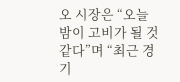오 시장은 “오늘 밤이 고비가 될 것 같다”며 “최근 경기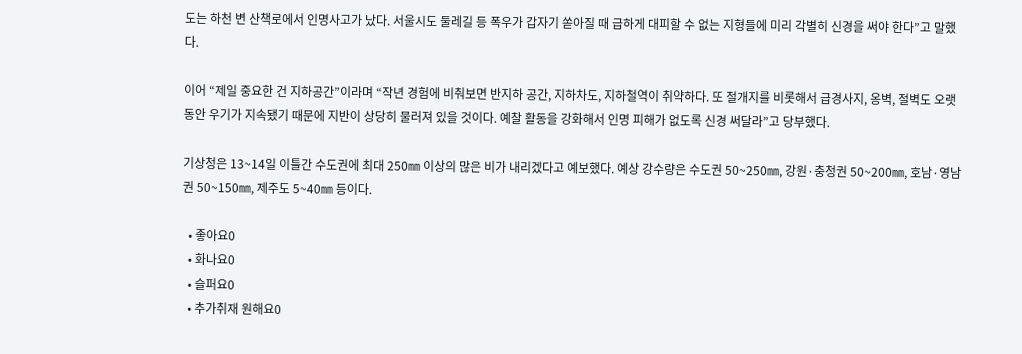도는 하천 변 산책로에서 인명사고가 났다. 서울시도 둘레길 등 폭우가 갑자기 쏟아질 때 급하게 대피할 수 없는 지형들에 미리 각별히 신경을 써야 한다”고 말했다.

이어 “제일 중요한 건 지하공간”이라며 “작년 경험에 비춰보면 반지하 공간, 지하차도, 지하철역이 취약하다. 또 절개지를 비롯해서 급경사지, 옹벽, 절벽도 오랫동안 우기가 지속됐기 때문에 지반이 상당히 물러져 있을 것이다. 예찰 활동을 강화해서 인명 피해가 없도록 신경 써달라”고 당부했다.

기상청은 13~14일 이틀간 수도권에 최대 250㎜ 이상의 많은 비가 내리겠다고 예보했다. 예상 강수량은 수도권 50~250㎜, 강원·충청권 50~200㎜, 호남·영남권 50~150㎜, 제주도 5~40㎜ 등이다.

  • 좋아요0
  • 화나요0
  • 슬퍼요0
  • 추가취재 원해요0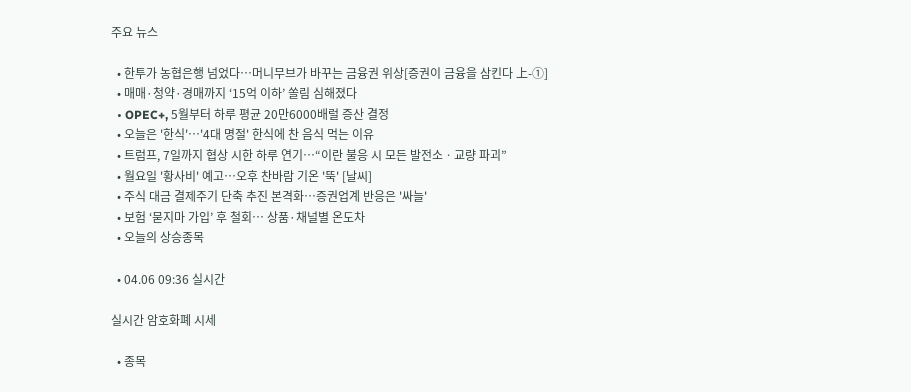주요 뉴스

  • 한투가 농협은행 넘었다…머니무브가 바꾸는 금융권 위상[증권이 금융을 삼킨다 上-①]
  • 매매·청약·경매까지 ‘15억 이하’ 쏠림 심해졌다
  • OPEC+, 5월부터 하루 평균 20만6000배럴 증산 결정
  • 오늘은 '한식'…'4대 명절' 한식에 찬 음식 먹는 이유
  • 트럼프, 7일까지 협상 시한 하루 연기⋯“이란 불응 시 모든 발전소ㆍ교량 파괴”
  • 월요일 '황사비' 예고…오후 찬바람 기온 '뚝' [날씨]
  • 주식 대금 결제주기 단축 추진 본격화…증권업계 반응은 '싸늘'
  • 보험 ‘묻지마 가입’ 후 철회⋯ 상품·채널별 온도차
  • 오늘의 상승종목

  • 04.06 09:36 실시간

실시간 암호화폐 시세

  • 종목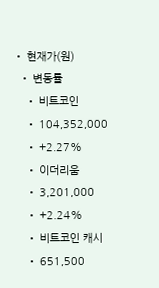• 현재가(원)
  • 변동률
    • 비트코인
    • 104,352,000
    • +2.27%
    • 이더리움
    • 3,201,000
    • +2.24%
    • 비트코인 캐시
    • 651,500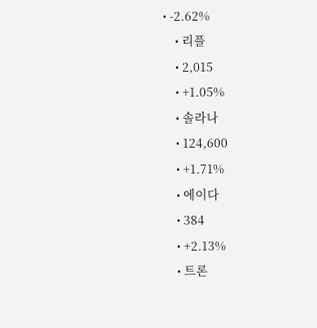• -2.62%
    • 리플
    • 2,015
    • +1.05%
    • 솔라나
    • 124,600
    • +1.71%
    • 에이다
    • 384
    • +2.13%
    • 트론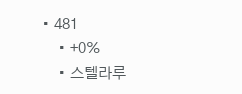• 481
    • +0%
    • 스텔라루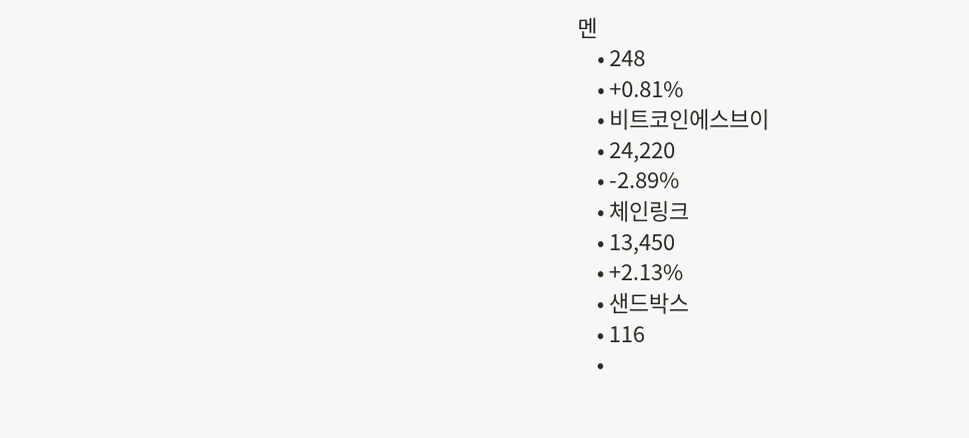멘
    • 248
    • +0.81%
    • 비트코인에스브이
    • 24,220
    • -2.89%
    • 체인링크
    • 13,450
    • +2.13%
    • 샌드박스
    • 116
    •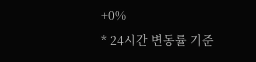+0%
* 24시간 변동률 기준